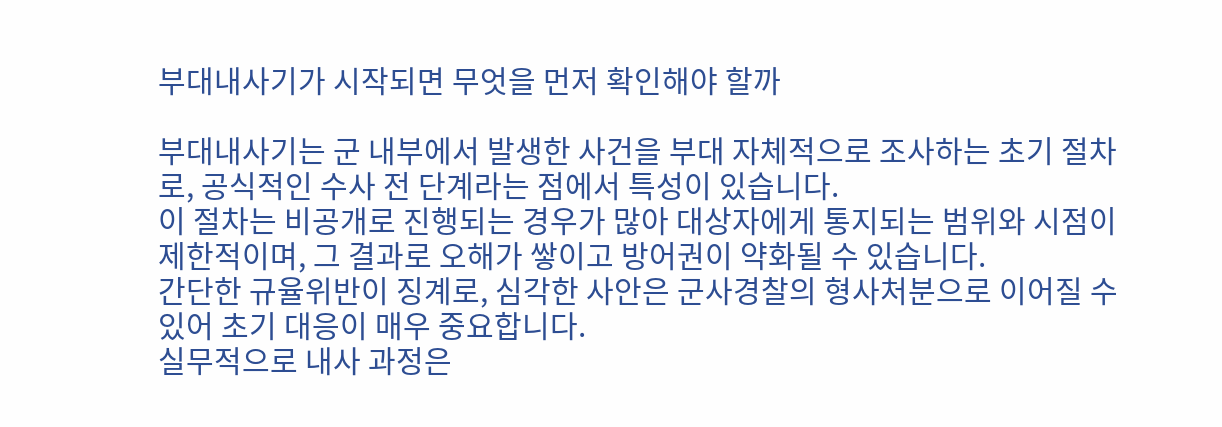부대내사기가 시작되면 무엇을 먼저 확인해야 할까

부대내사기는 군 내부에서 발생한 사건을 부대 자체적으로 조사하는 초기 절차로, 공식적인 수사 전 단계라는 점에서 특성이 있습니다.
이 절차는 비공개로 진행되는 경우가 많아 대상자에게 통지되는 범위와 시점이 제한적이며, 그 결과로 오해가 쌓이고 방어권이 약화될 수 있습니다.
간단한 규율위반이 징계로, 심각한 사안은 군사경찰의 형사처분으로 이어질 수 있어 초기 대응이 매우 중요합니다.
실무적으로 내사 과정은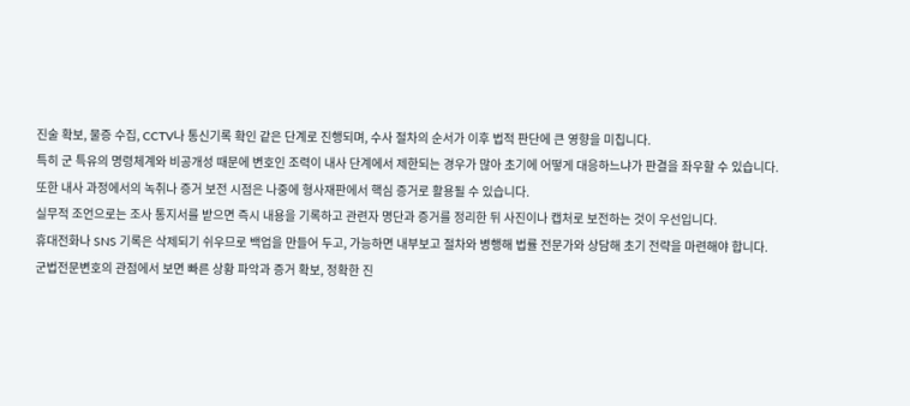진술 확보, 물증 수집, CCTV나 통신기록 확인 같은 단계로 진행되며, 수사 절차의 순서가 이후 법적 판단에 큰 영향을 미칩니다.
특히 군 특유의 명령체계와 비공개성 때문에 변호인 조력이 내사 단계에서 제한되는 경우가 많아 초기에 어떻게 대응하느냐가 판결을 좌우할 수 있습니다.
또한 내사 과정에서의 녹취나 증거 보전 시점은 나중에 형사재판에서 핵심 증거로 활용될 수 있습니다.
실무적 조언으로는 조사 통지서를 받으면 즉시 내용을 기록하고 관련자 명단과 증거를 정리한 뒤 사진이나 캡처로 보전하는 것이 우선입니다.
휴대전화나 SNS 기록은 삭제되기 쉬우므로 백업을 만들어 두고, 가능하면 내부보고 절차와 병행해 법률 전문가와 상담해 초기 전략을 마련해야 합니다.
군법전문변호의 관점에서 보면 빠른 상황 파악과 증거 확보, 정확한 진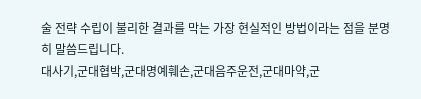술 전략 수립이 불리한 결과를 막는 가장 현실적인 방법이라는 점을 분명히 말씀드립니다.
대사기,군대협박,군대명예훼손,군대음주운전,군대마약,군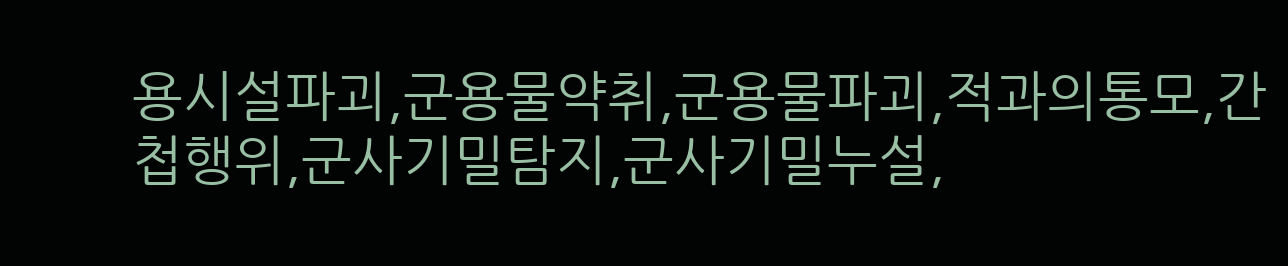용시설파괴,군용물약취,군용물파괴,적과의통모,간첩행위,군사기밀탐지,군사기밀누설,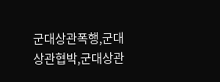군대상관폭행,군대상관협박,군대상관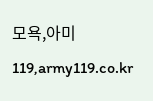모욕,아미119,army119.co.kr